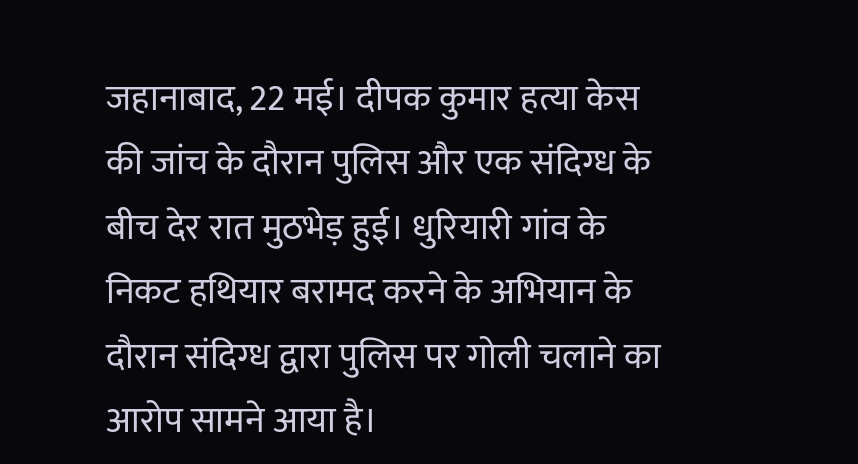जहानाबाद, 22 मई। दीपक कुमार हत्या केस की जांच के दौरान पुलिस और एक संदिग्ध के बीच देर रात मुठभेड़ हुई। धुरियारी गांव के निकट हथियार बरामद करने के अभियान के दौरान संदिग्ध द्वारा पुलिस पर गोली चलाने का आरोप सामने आया है।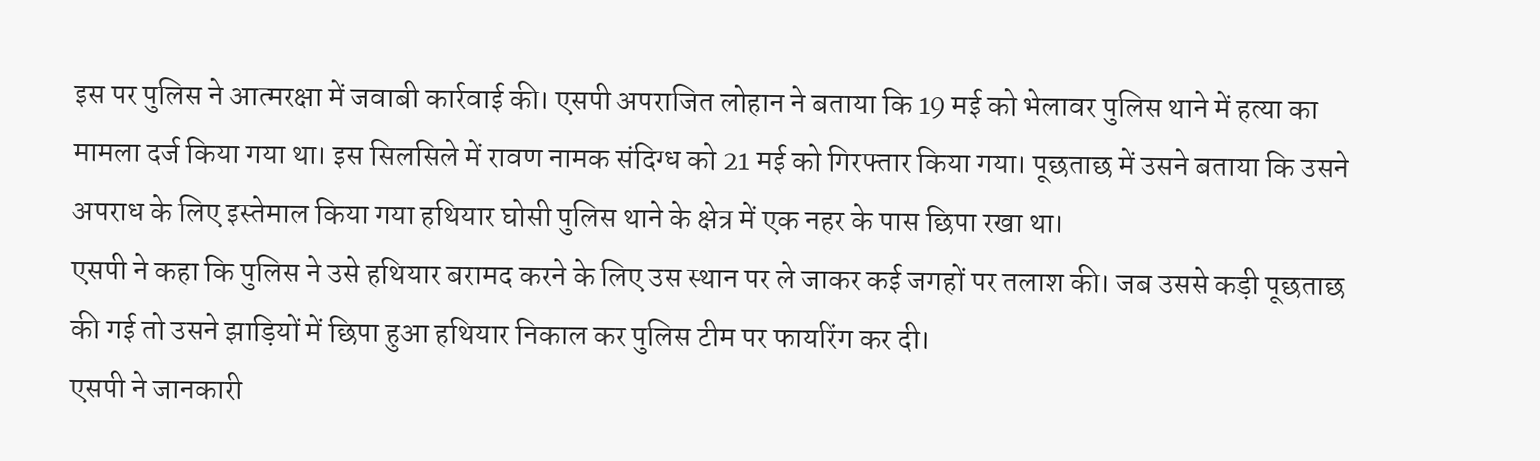इस पर पुलिस ने आत्मरक्षा में जवाबी कार्रवाई की। एसपी अपराजित लोहान ने बताया कि 19 मई को भेलावर पुलिस थाने में हत्या का मामला दर्ज किया गया था। इस सिलसिले में रावण नामक संदिग्ध को 21 मई को गिरफ्तार किया गया। पूछताछ में उसने बताया कि उसने अपराध के लिए इस्तेमाल किया गया हथियार घोसी पुलिस थाने के क्षेत्र में एक नहर के पास छिपा रखा था।
एसपी ने कहा कि पुलिस ने उसे हथियार बरामद करने के लिए उस स्थान पर ले जाकर कई जगहों पर तलाश की। जब उससे कड़ी पूछताछ की गई तो उसने झाड़ियों में छिपा हुआ हथियार निकाल कर पुलिस टीम पर फायरिंग कर दी।
एसपी ने जानकारी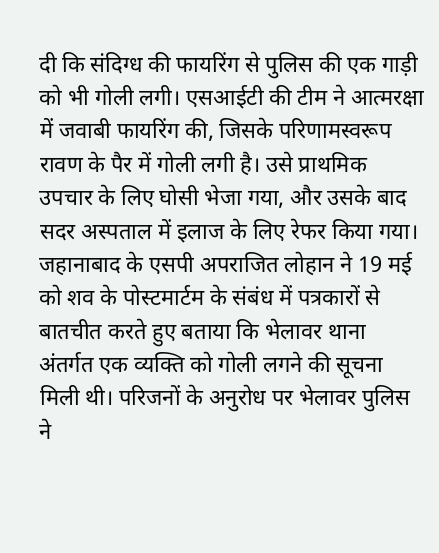दी कि संदिग्ध की फायरिंग से पुलिस की एक गाड़ी को भी गोली लगी। एसआईटी की टीम ने आत्मरक्षा में जवाबी फायरिंग की, जिसके परिणामस्वरूप रावण के पैर में गोली लगी है। उसे प्राथमिक उपचार के लिए घोसी भेजा गया, और उसके बाद सदर अस्पताल में इलाज के लिए रेफर किया गया।
जहानाबाद के एसपी अपराजित लोहान ने 19 मई को शव के पोस्टमार्टम के संबंध में पत्रकारों से बातचीत करते हुए बताया कि भेलावर थाना अंतर्गत एक व्यक्ति को गोली लगने की सूचना मिली थी। परिजनों के अनुरोध पर भेलावर पुलिस ने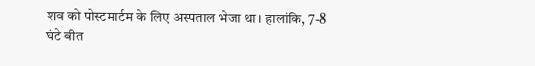शव को पोस्टमार्टम के लिए अस्पताल भेजा था। हालांकि, 7-8 घंटे बीत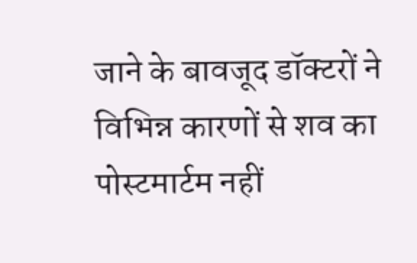जाने के बावजूद डॉक्टरों ने विभिन्न कारणों से शव का पोस्टमार्टम नहीं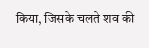किया, जिसके चलते शव की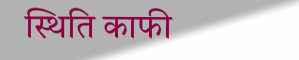स्थिति काफी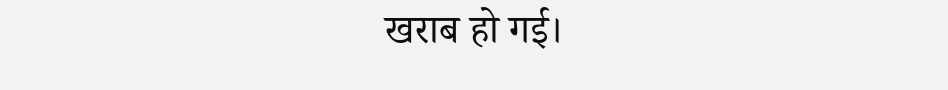खराब हो गई।